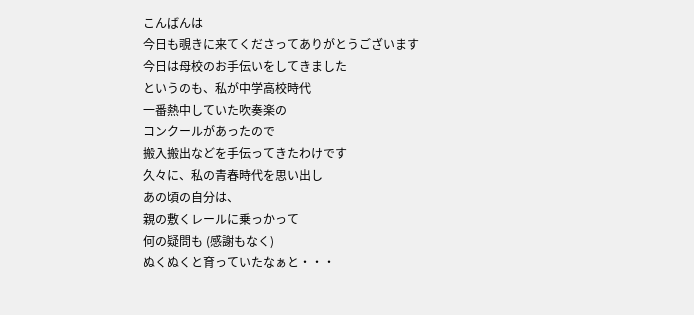こんばんは
今日も覗きに来てくださってありがとうございます
今日は母校のお手伝いをしてきました
というのも、私が中学高校時代
一番熱中していた吹奏楽の
コンクールがあったので
搬入搬出などを手伝ってきたわけです
久々に、私の青春時代を思い出し
あの頃の自分は、
親の敷くレールに乗っかって
何の疑問も (感謝もなく)
ぬくぬくと育っていたなぁと・・・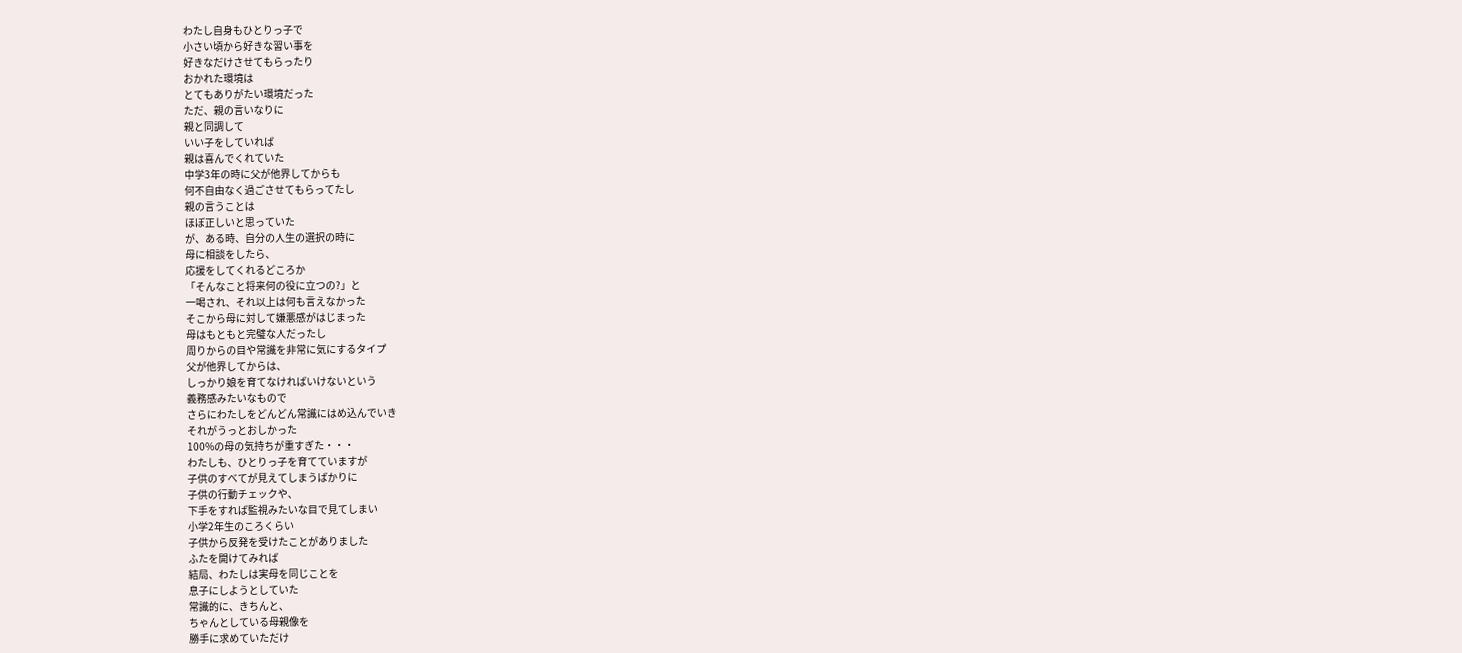わたし自身もひとりっ子で
小さい頃から好きな習い事を
好きなだけさせてもらったり
おかれた環境は
とてもありがたい環境だった
ただ、親の言いなりに
親と同調して
いい子をしていれば
親は喜んでくれていた
中学3年の時に父が他界してからも
何不自由なく過ごさせてもらってたし
親の言うことは
ほぼ正しいと思っていた
が、ある時、自分の人生の選択の時に
母に相談をしたら、
応援をしてくれるどころか
「そんなこと将来何の役に立つの?」と
一喝され、それ以上は何も言えなかった
そこから母に対して嫌悪感がはじまった
母はもともと完璧な人だったし
周りからの目や常識を非常に気にするタイプ
父が他界してからは、
しっかり娘を育てなければいけないという
義務感みたいなもので
さらにわたしをどんどん常識にはめ込んでいき
それがうっとおしかった
100%の母の気持ちが重すぎた・・・
わたしも、ひとりっ子を育てていますが
子供のすべてが見えてしまうばかりに
子供の行動チェックや、
下手をすれば監視みたいな目で見てしまい
小学2年生のころくらい
子供から反発を受けたことがありました
ふたを開けてみれば
結局、わたしは実母を同じことを
息子にしようとしていた
常識的に、きちんと、
ちゃんとしている母親像を
勝手に求めていただけ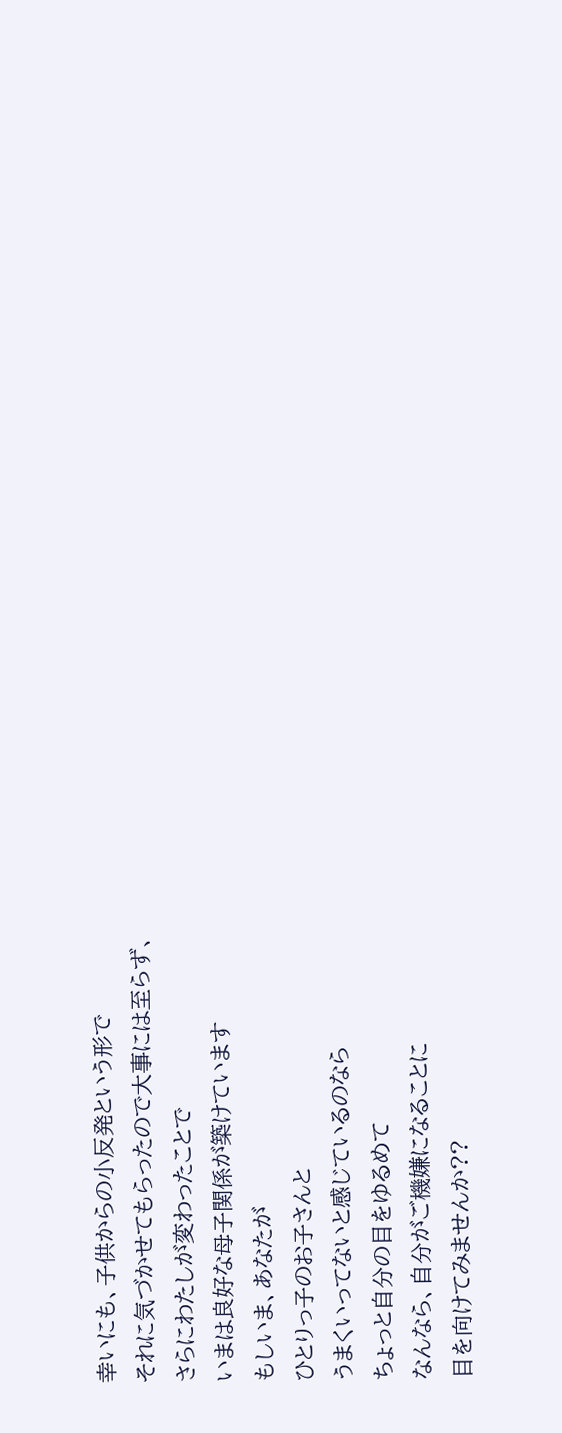幸いにも、子供からの小反発という形で
それに気づかせてもらったので大事には至らず、
さらにわたしが変わったことで
いまは良好な母子関係が築けています
もしいま、あなたが
ひとりっ子のお子さんと
うまくいってないと感じているのなら
ちょっと自分の目をゆるめて
なんなら、自分がご機嫌になることに
目を向けてみませんか??